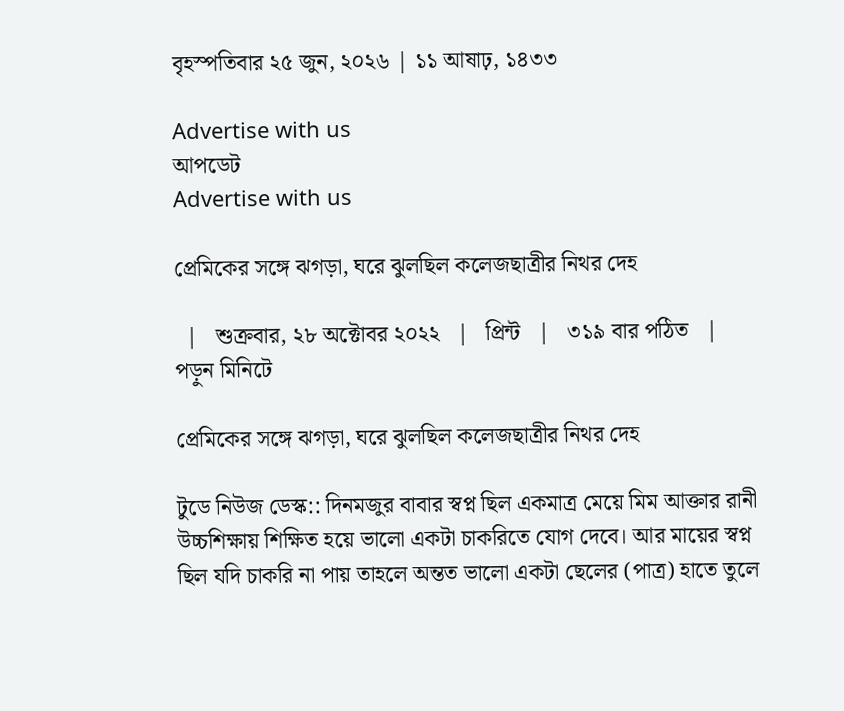বৃহস্পতিবার ২৫ জুন, ২০২৬ | ১১ আষাঢ়, ১৪৩৩

Advertise with us
আপডেট
Advertise with us

প্রেমিকের সঙ্গে ঝগড়া, ঘরে ঝুলছিল কলেজছাত্রীর নিথর দেহ

  |   শুক্রবার, ২৮ অক্টোবর ২০২২   |   প্রিন্ট   |   ৩১৯ বার পঠিত   |   পড়ুন মিনিটে

প্রেমিকের সঙ্গে ঝগড়া, ঘরে ঝুলছিল কলেজছাত্রীর নিথর দেহ

টুডে নিউজ ডেস্ক:: দিনমজুর বাবার স্বপ্ন ছিল একমাত্র মেয়ে মিম আক্তার রানী উচ্চশিক্ষায় শিক্ষিত হয়ে ভালো একটা চাকরিতে যোগ দেবে। আর মায়ের স্বপ্ন ছিল যদি চাকরি না পায় তাহলে অন্তত ভালো একটা ছেলের (পাত্র) হাতে তুলে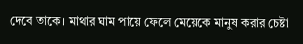দেবে তাকে। মাথার ঘাম পায়ে ফেলে মেয়েকে মানুষ করার চেষ্টা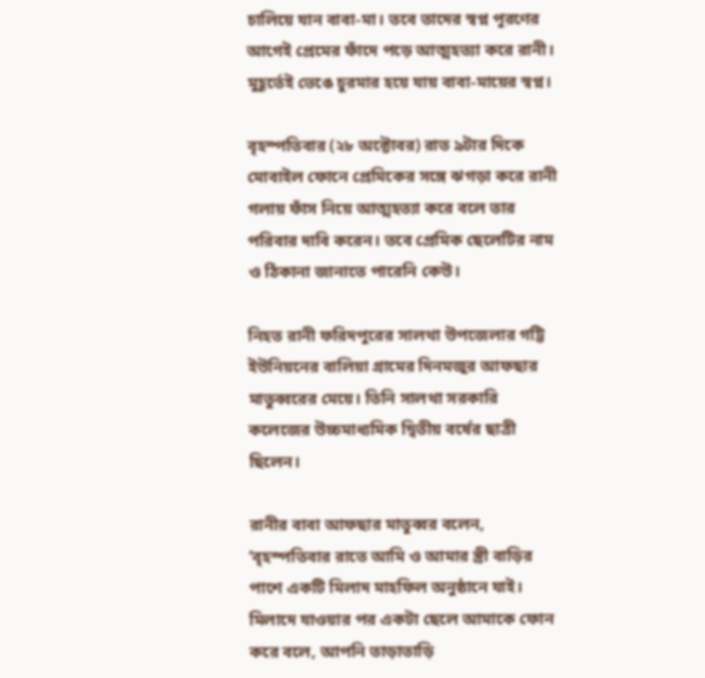চালিয়ে যান বাবা-মা। তবে তাদের স্বপ্ন পূরণের আগেই প্রেমের ফাঁদে পড়ে আত্মহত্যা করে রানী। মুহূর্তেই ভেঙে চুরমার হয়ে যায় বাবা-মায়ের স্বপ্ন।

বৃহস্পতিবার (২৮ অক্টোবর) রাত ৯টার দিকে মোবাইল ফোনে প্রেমিকের সঙ্গে ঝগড়া করে রানী গলায় ফাঁস নিয়ে আত্মহত্যা করে বলে তার পরিবার দাবি করেন। তবে প্রেমিক ছেলেটির নাম ও ঠিকানা জানাতে পারেনি কেউ।

নিহত রানী ফরিদপুরের সালথা উপজেলার গট্টি ইউনিয়নের বালিয়া গ্রামের দিনমজুর আফছার মাতুব্বরের মেয়ে। তিনি সালথা সরকারি কলেজের উচ্চমাধ্যমিক দ্বিতীয় বর্ষের ছাত্রী ছিলেন।

রানীর বাবা আফছার মাতুব্বর বলেন, ‘বৃহস্পতিবার রাতে আমি ও আমার স্ত্রী বাড়ির পাশে একটি মিলাদ মাহফিল অনুষ্ঠানে যাই। মিলাদে যাওয়ার পর একটা ছেলে আমাকে ফোন করে বলে, আপনি তাড়াতাড়ি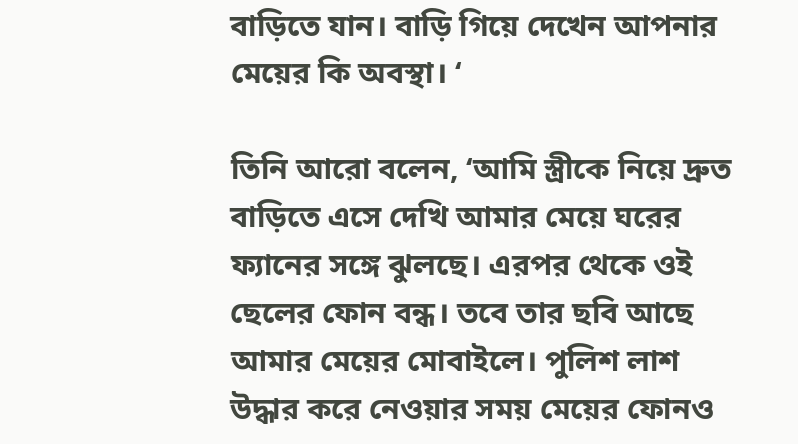বাড়িতে যান। বাড়ি গিয়ে দেখেন আপনার মেয়ের কি অবস্থা। ‘

তিনি আরো বলেন, ‘আমি স্ত্রীকে নিয়ে দ্রুত বাড়িতে এসে দেখি আমার মেয়ে ঘরের ফ্যানের সঙ্গে ঝুলছে। এরপর থেকে ওই ছেলের ফোন বন্ধ। তবে তার ছবি আছে আমার মেয়ের মোবাইলে। পুলিশ লাশ উদ্ধার করে নেওয়ার সময় মেয়ের ফোনও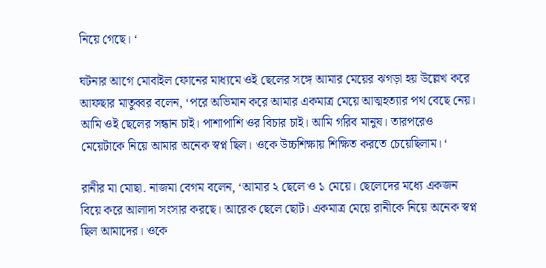নিয়ে গেছে। ‘

ঘটনার আগে মোবাইল ফোনের মাধ্যমে ওই ছেলের সঙ্গে আমার মেয়ের ঝগড়া হয় উল্লেখ করে আফছার মাতুব্বর বলেন, ‘পরে অভিমান করে আমার একমাত্র মেয়ে আত্মহত্যার পথ বেছে নেয়। আমি ওই ছেলের সন্ধান চাই। পাশাপাশি ওর বিচার চাই। আমি গরিব মানুষ। তারপরেও মেয়েটাকে নিয়ে আমার অনেক স্বপ্ন ছিল। ওকে উচ্চশিক্ষায় শিক্ষিত করতে চেয়েছিলাম। ‘

রানীর মা মোছা. নাজমা বেগম বলেন, ‘আমার ২ ছেলে ও ১ মেয়ে। ছেলেদের মধ্যে একজন বিয়ে করে আলাদা সংসার করছে। আরেক ছেলে ছোট। একমাত্র মেয়ে রানীকে নিয়ে অনেক স্বপ্ন ছিল আমাদের। ওকে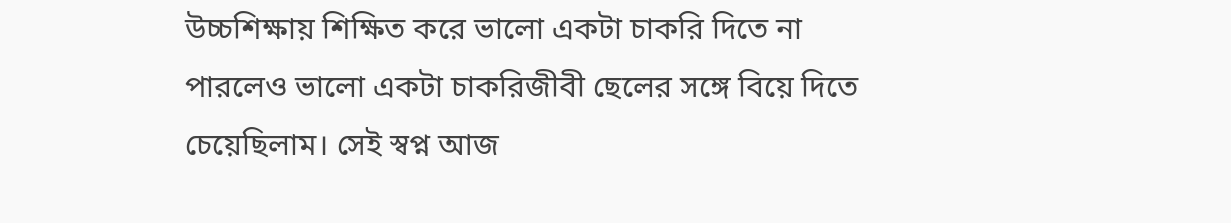উচ্চশিক্ষায় শিক্ষিত করে ভালো একটা চাকরি দিতে না পারলেও ভালো একটা চাকরিজীবী ছেলের সঙ্গে বিয়ে দিতে চেয়েছিলাম। সেই স্বপ্ন আজ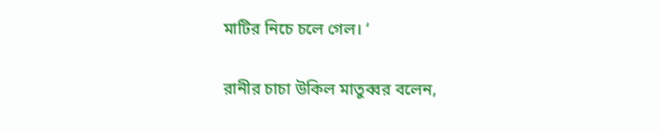মাটির নিচে চলে গেল। ‘

রানীর চাচা উকিল মাতুব্বর বলেন,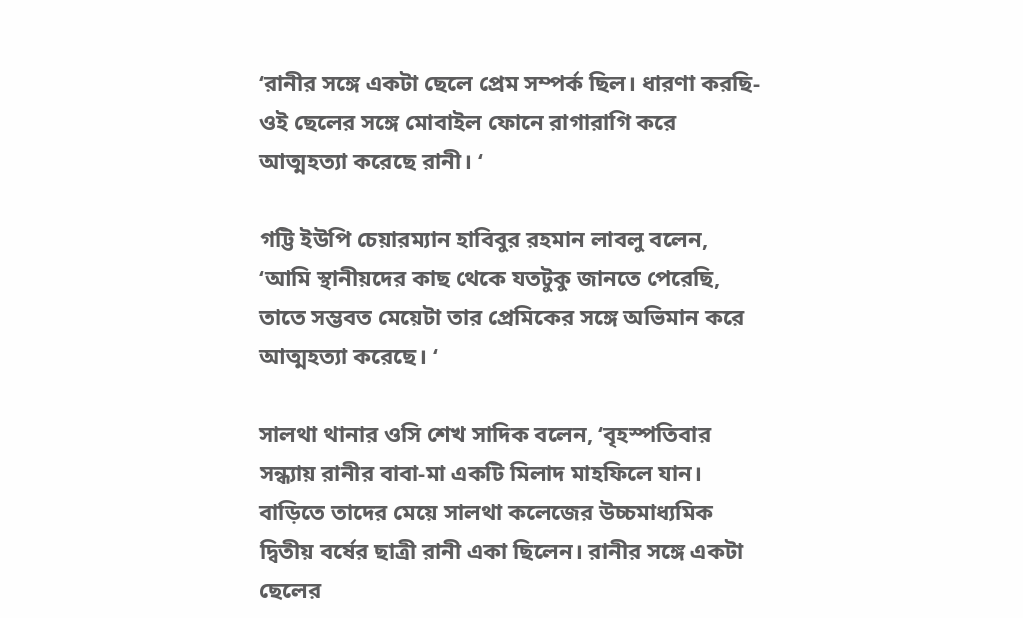‘রানীর সঙ্গে একটা ছেলে প্রেম সম্পর্ক ছিল। ধারণা করছি- ওই ছেলের সঙ্গে মোবাইল ফোনে রাগারাগি করে আত্মহত্যা করেছে রানী। ‘

গট্টি ইউপি চেয়ারম্যান হাবিবুর রহমান লাবলু বলেন, ‘আমি স্থানীয়দের কাছ থেকে যতটুকু জানতে পেরেছি, তাতে সম্ভবত মেয়েটা তার প্রেমিকের সঙ্গে অভিমান করে আত্মহত্যা করেছে। ‘

সালথা থানার ওসি শেখ সাদিক বলেন, ‘বৃহস্পতিবার সন্ধ্যায় রানীর বাবা-মা একটি মিলাদ মাহফিলে যান। বাড়িতে তাদের মেয়ে সালথা কলেজের উচ্চমাধ্যমিক দ্বিতীয় বর্ষের ছাত্রী রানী একা ছিলেন। রানীর সঙ্গে একটা ছেলের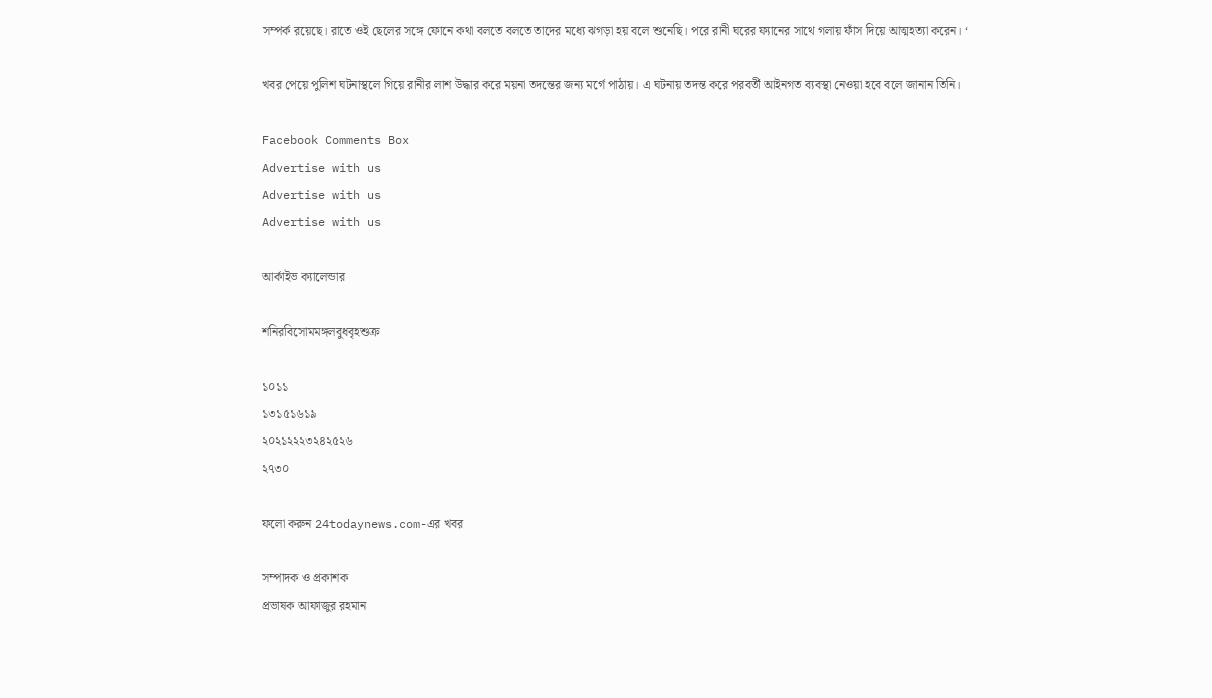সম্পর্ক রয়েছে। রাতে ওই ছেলের সঙ্গে ফোনে কথা বলতে বলতে তাদের মধ্যে ঝগড়া হয় বলে শুনেছি। পরে রানী ঘরের ফ্যানের সাথে গলায় ফাঁস দিয়ে আত্মহত্যা করেন। ‘

খবর পেয়ে পুলিশ ঘটনাস্থলে গিয়ে রানীর লাশ উদ্ধার করে ময়না তদন্তের জন্য মর্গে পাঠায়। এ ঘটনায় তদন্ত করে পরবর্তী আইনগত ব্যবস্থা নেওয়া হবে বলে জানান তিনি।

Facebook Comments Box
Advertise with us
Advertise with us
Advertise with us

আর্কাইভ ক্যালেন্ডার

শনিরবিসোমমঙ্গলবুধবৃহশুক্র

১০১১
১৩১৫১৬১৯
২০২১২২২৩২৪২৫২৬
২৭৩০

ফলো করুন 24todaynews.com-এর খবর

সম্পাদক ও প্রকাশক
প্রভাষক আফাজুর রহমান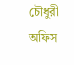চৌধুরী
অফিস